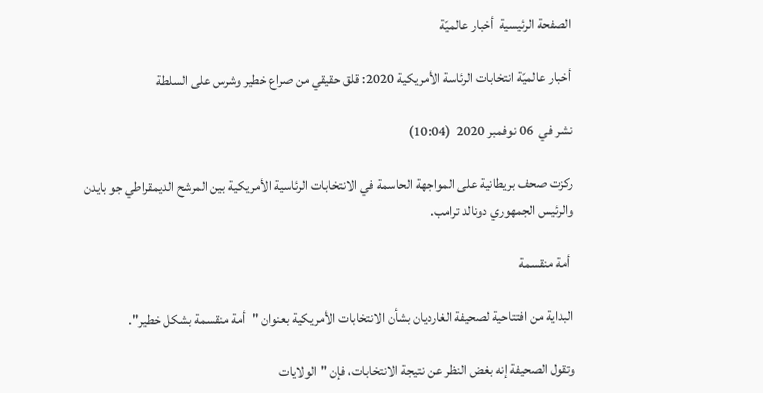الصفحة الرئيسية  أخبار عالميّة

أخبار عالميّة انتخابات الرئاسة الأمريكية 2020: قلق حقيقي من صراع خطير وشرس على السلطة

نشر في  06 نوفمبر 2020  (10:04)

ركزت صحف بريطانية على المواجهة الحاسمة في الانتخابات الرئاسية الأمريكية بين المرشح الديمقراطي جو بايدن والرئيس الجمهوري دونالد ترامب.

 أمة منقسمة

البداية من افتتاحية لصحيفة الغارديان بشأن الانتخابات الأمريكية بعنوان "أمة منقسمة بشكل خطير".

وتقول الصحيفة إنه بغض النظر عن نتيجة الانتخابات، فإن "الولايات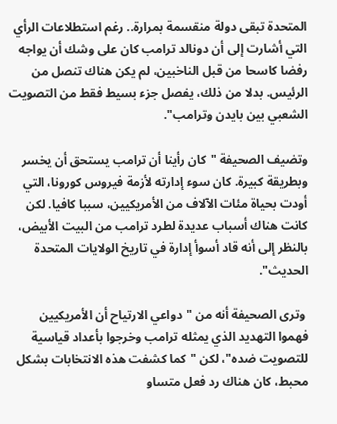المتحدة تبقى دولة منقسمة بمرارة.. رغم استطلاعات الرأي التي أشارت إلى أن دونالد ترامب كان على وشك أن يواجه رفضا كاسحا من قبل الناخبين، لم يكن هناك تنصل من الرئيس. بدلا من ذلك، يفصل جزء بسيط فقط من التصويت الشعبي بين بايدن وترامب".

وتضيف الصحيفة "كان رأينا أن ترامب يستحق أن يخسر وبطريقة كبيرة. كان سوء إدارته لأزمة فيروس كورونا، التي أودت بحياة مئات الآلاف من الأمريكيين، سببا كافيا. لكن كانت هناك أسباب عديدة لطرد ترامب من البيت الأبيض، بالنظر إلى أنه قاد أسوأ إدارة في تاريخ الولايات المتحدة الحديث".

 وترى الصحيفة أنه من "دواعي الارتياح أن الأمريكيين فهموا التهديد الذي يمثله ترامب وخرجوا بأعداد قياسية للتصويت ضده"، لكن "كما كشفت هذه الانتخابات بشكل محبط، كان هناك رد فعل متساو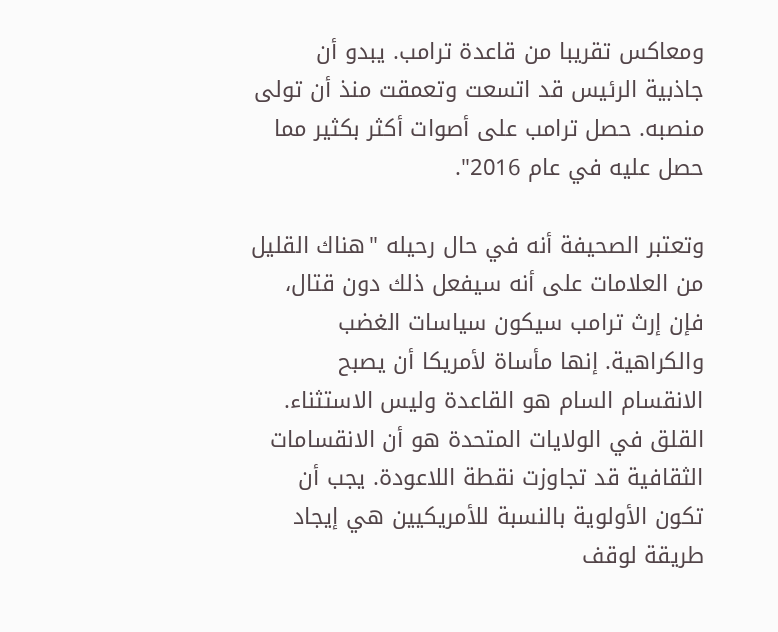ومعاكس تقريبا من قاعدة ترامب. يبدو أن جاذبية الرئيس قد اتسعت وتعمقت منذ أن تولى منصبه. حصل ترامب على أصوات أكثر بكثير مما حصل عليه في عام 2016".

وتعتبر الصحيفة أنه في حال رحيله "هناك القليل من العلامات على أنه سيفعل ذلك دون قتال، فإن إرث ترامب سيكون سياسات الغضب والكراهية. إنها مأساة لأمريكا أن يصبح الانقسام السام هو القاعدة وليس الاستثناء. القلق في الولايات المتحدة هو أن الانقسامات الثقافية قد تجاوزت نقطة اللاعودة. يجب أن تكون الأولوية بالنسبة للأمريكيين هي إيجاد طريقة لوقف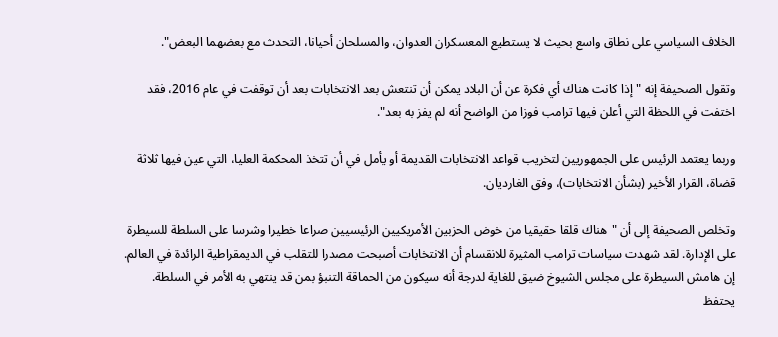الخلاف السياسي على نطاق واسع بحيث لا يستطيع المعسكران العدوان، والمسلحان أحيانا، التحدث مع بعضهما البعض".

وتقول الصحيفة إنه "إذا كانت هناك أي فكرة عن أن البلاد يمكن أن تنتعش بعد الانتخابات بعد أن توقفت في عام 2016، فقد اختفت في اللحظة التي أعلن فيها ترامب فوزا من الواضح أنه لم يفز به بعد".

وربما يعتمد الرئيس على الجمهوريين لتخريب قواعد الانتخابات القديمة أو يأمل في أن تتخذ المحكمة العليا، التي عين فيها ثلاثة قضاة، القرار الأخير (بشأن الانتخابات)، وفق الغارديان.

وتخلص الصحيفة إلى أن "هناك قلقا حقيقيا من خوض الحزبين الأمريكيين الرئيسيين صراعا خطيرا وشرسا على السلطة للسيطرة على الإدارة. لقد شهدت سياسات ترامب المثيرة للانقسام أن الانتخابات أصبحت مصدرا للتقلب في الديمقراطية الرائدة في العالم. إن هامش السيطرة على مجلس الشيوخ ضيق للغاية لدرجة أنه سيكون من الحماقة التنبؤ بمن قد ينتهي به الأمر في السلطة. يحتفظ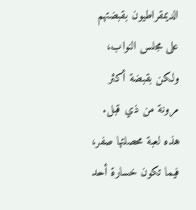الديمقراطيون بقبضتهم على مجلس النواب، ولكن بقبضة أكثر مرونة من ذي قبل. هذه لعبة محصلتها صفر، فيما تكون خسارة أحد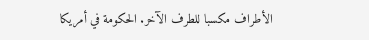الأطراف مكسبا للطرف الآخر. الحكومة في أمريكا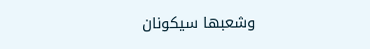وشعبها سيكونان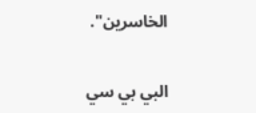الخاسرين".


البي بي سي